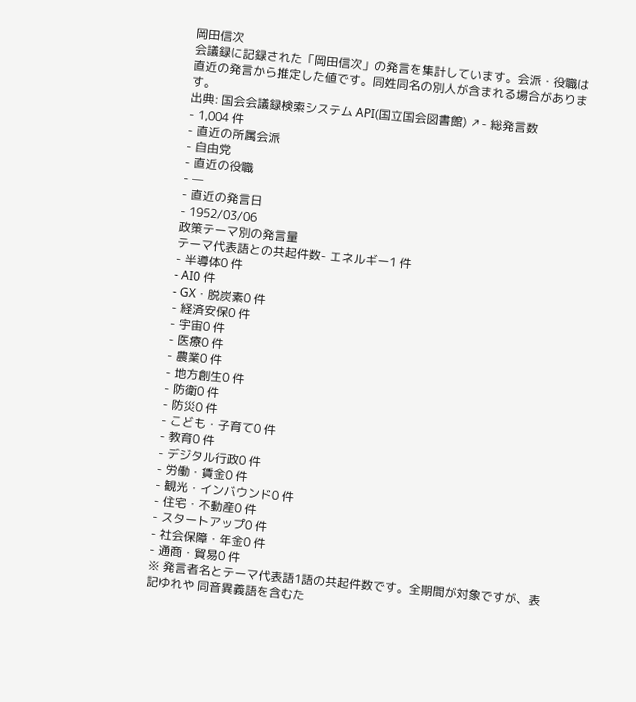岡田信次
会議録に記録された「岡田信次」の発言を集計しています。会派・役職は直近の発言から推定した値です。同姓同名の別人が含まれる場合があります。
出典: 国会会議録検索システム API(国立国会図書館) ↗- 総発言数
- 1,004 件
- 直近の所属会派
- 自由党
- 直近の役職
- —
- 直近の発言日
- 1952/03/06
政策テーマ別の発言量
テーマ代表語との共起件数- エネルギー1 件
- 半導体0 件
- AI0 件
- GX・脱炭素0 件
- 経済安保0 件
- 宇宙0 件
- 医療0 件
- 農業0 件
- 地方創生0 件
- 防衛0 件
- 防災0 件
- こども・子育て0 件
- 教育0 件
- デジタル行政0 件
- 労働・賃金0 件
- 観光・インバウンド0 件
- 住宅・不動産0 件
- スタートアップ0 件
- 社会保障・年金0 件
- 通商・貿易0 件
※ 発言者名とテーマ代表語1語の共起件数です。全期間が対象ですが、表記ゆれや 同音異義語を含むた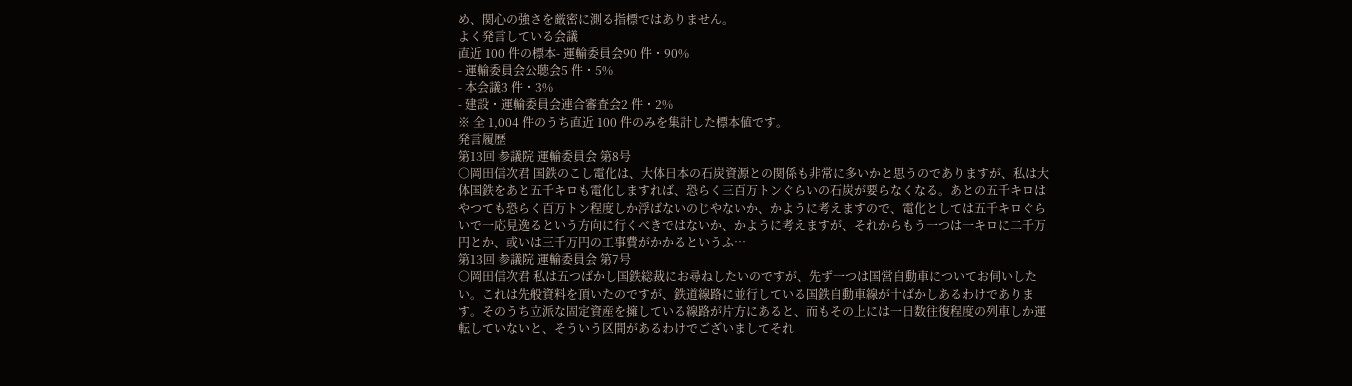め、関心の強さを厳密に測る指標ではありません。
よく発言している会議
直近 100 件の標本- 運輸委員会90 件・90%
- 運輸委員会公聴会5 件・5%
- 本会議3 件・3%
- 建設・運輸委員会連合審査会2 件・2%
※ 全 1,004 件のうち直近 100 件のみを集計した標本値です。
発言履歴
第13回 参議院 運輸委員会 第8号
○岡田信次君 国鉄のこし電化は、大体日本の石炭資源との関係も非常に多いかと思うのでありますが、私は大体国鉄をあと五千キロも電化しますれば、恐らく三百万トンぐらいの石炭が要らなくなる。あとの五千キロはやつても恐らく百万トン程度しか浮ばないのじやないか、かように考えますので、電化としては五千キロぐらいで一応見逸るという方向に行くべきではないか、かように考えますが、それからもう一つは一キロに二千万円とか、或いは三千万円の工事費がかかるというふ…
第13回 参議院 運輸委員会 第7号
○岡田信次君 私は五つばかし国鉄総裁にお尋ねしたいのですが、先ず一つは国営自動車についてお伺いしたい。これは先般資料を頂いたのですが、鉄道線路に並行している国鉄自動車線が十ばかしあるわけであります。そのうち立派な固定資産を擁している線路が片方にあると、而もその上には一日数往復程度の列車しか運転していないと、そういう区間があるわけでございましてそれ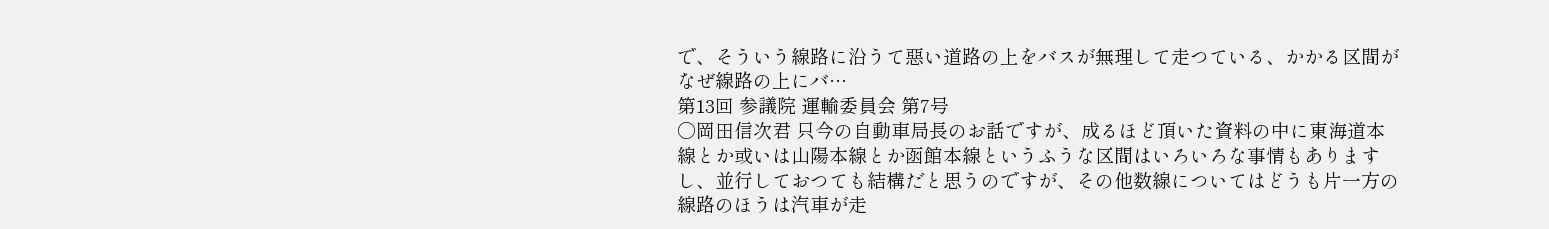で、そういう線路に沿うて惡い道路の上をバスが無理して走つている、かかる区間がなぜ線路の上にバ…
第13回 参議院 運輸委員会 第7号
○岡田信次君 只今の自動車局長のお話ですが、成るほど頂いた資料の中に東海道本線とか或いは山陽本線とか函館本線というふうな区間はいろいろな事情もありますし、並行しておつても結構だと思うのですが、その他数線についてはどうも片一方の線路のほうは汽車が走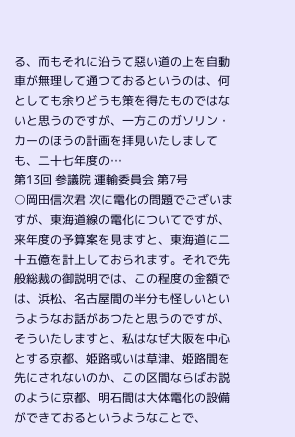る、而もそれに沿うて惡い道の上を自動車が無理して通つておるというのは、何としても余りどうも策を得たものではないと思うのですが、一方このガソリン・カーのほうの計画を拝見いたしましても、二十七年度の…
第13回 参議院 運輸委員会 第7号
○岡田信次君 次に電化の問題でございますが、東海道線の電化についてですが、来年度の予算案を見ますと、東海道に二十五億を計上しておられます。それで先般総裁の御説明では、この程度の金額では、浜松、名古屋間の半分も怪しいというようなお話があつたと思うのですが、そういたしますと、私はなぜ大阪を中心とする京都、姫路或いは草津、姫路間を先にされないのか、この区間ならばお説のように京都、明石間は大体電化の設備ができておるというようなことで、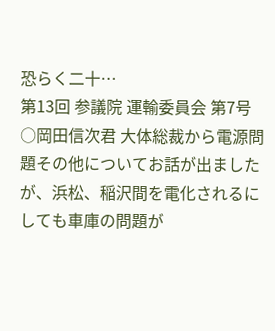恐らく二十…
第13回 参議院 運輸委員会 第7号
○岡田信次君 大体総裁から電源問題その他についてお話が出ましたが、浜松、稲沢間を電化されるにしても車庫の問題が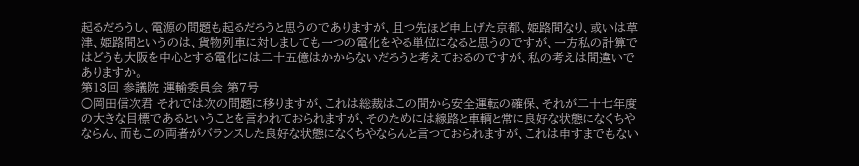起るだろうし、電源の問題も起るだろうと思うのでありますが、且つ先ほど申上げた京都、姫路間なり、或いは草津、姫路間というのは、貨物列車に対しましても一つの電化をやる単位になると思うのですが、一方私の計算ではどうも大阪を中心とする電化には二十五億はかからないだろうと考えておるのですが、私の考えは間違いでありますか。
第13回 参議院 運輸委員会 第7号
○岡田信次君 それでは次の問題に移りますが、これは総裁はこの間から安全運転の確保、それが二十七年度の大きな目標であるということを言われておられますが、そのためには線路と車輌と常に良好な状態になくちやならん、而もこの両者がバランスした良好な状態になくちやならんと言つておられますが、これは申すまでもない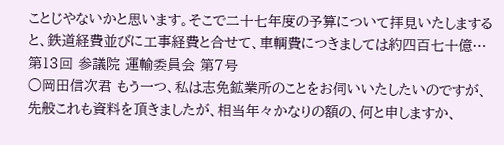ことじやないかと思います。そこで二十七年度の予算について拝見いたしますると、鉄道経費並びに工事経費と合せて、車輌費につきましては約四百七十億…
第13回 参議院 運輸委員会 第7号
○岡田信次君 もう一つ、私は志免鉱業所のことをお伺いいたしたいのですが、先般これも資料を頂きましたが、相当年々かなりの額の、何と申しますか、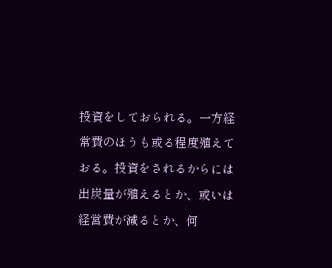投資をしておられる。一方経常費のほうも或る程度殖えておる。投資をされるからには出炭量が殖えるとか、或いは経営費が減るとか、何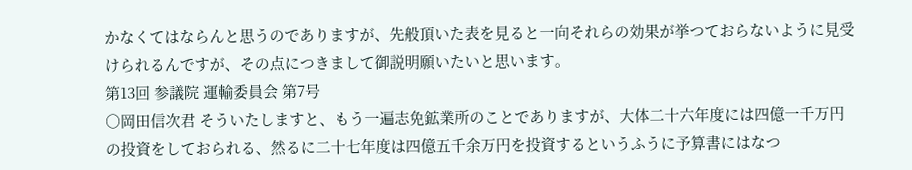かなくてはならんと思うのでありますが、先般頂いた表を見ると一向それらの効果が挙つておらないように見受けられるんですが、その点につきまして御説明願いたいと思います。
第13回 参議院 運輸委員会 第7号
○岡田信次君 そういたしますと、もう一遍志免鉱業所のことでありますが、大体二十六年度には四億一千万円の投資をしておられる、然るに二十七年度は四億五千余万円を投資するというふうに予算書にはなつ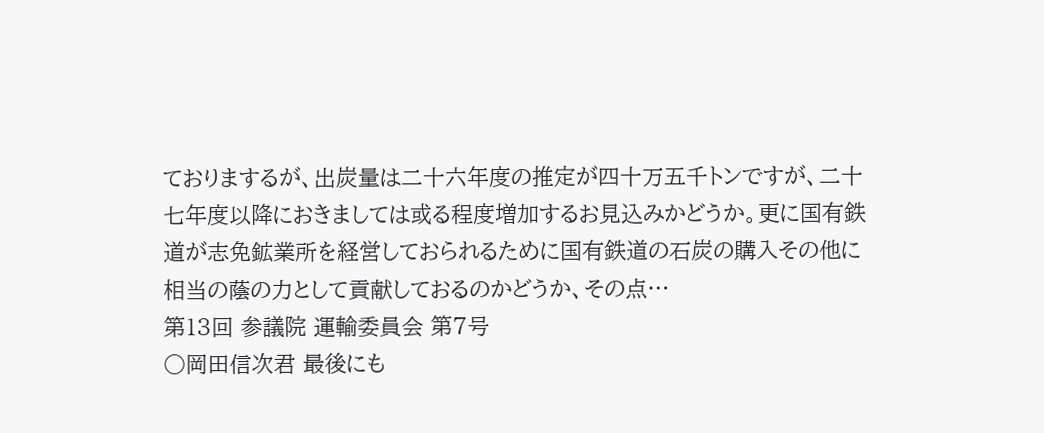ておりまするが、出炭量は二十六年度の推定が四十万五千トンですが、二十七年度以降におきましては或る程度増加するお見込みかどうか。更に国有鉄道が志免鉱業所を経営しておられるために国有鉄道の石炭の購入その他に相当の蔭の力として貢献しておるのかどうか、その点…
第13回 参議院 運輸委員会 第7号
○岡田信次君 最後にも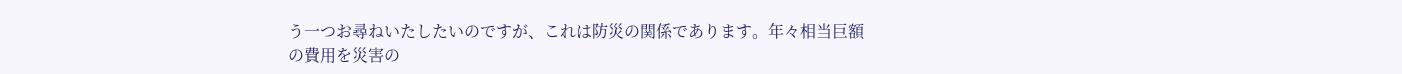う一つお尋ねいたしたいのですが、これは防災の関係であります。年々相当巨額の費用を災害の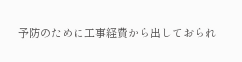予防のために工事経費から出しておられ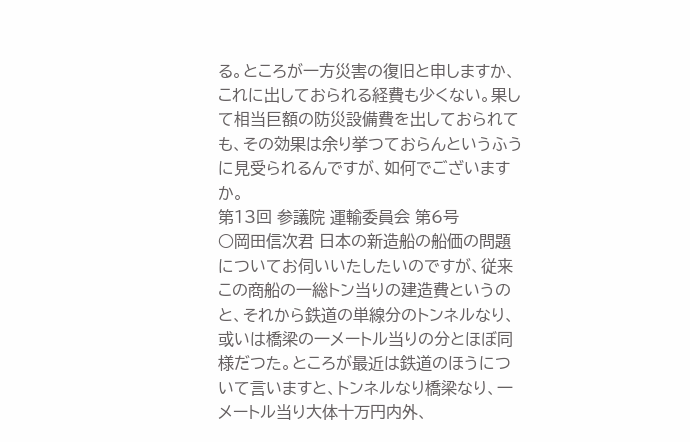る。ところが一方災害の復旧と申しますか、これに出しておられる経費も少くない。果して相当巨額の防災設備費を出しておられても、その効果は余り挙つておらんというふうに見受られるんですが、如何でございますか。
第13回 参議院 運輸委員会 第6号
○岡田信次君 日本の新造船の船価の問題についてお伺いいたしたいのですが、従来この商船の一総トン当りの建造費というのと、それから鉄道の単線分のトンネルなり、或いは橋梁の一メートル当りの分とほぼ同様だつた。ところが最近は鉄道のほうについて言いますと、トンネルなり橋梁なり、一メートル当り大体十万円内外、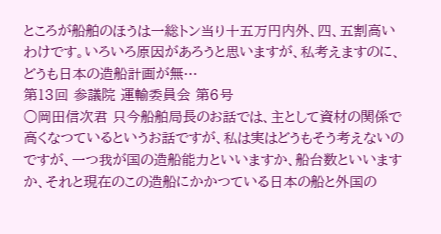ところが船舶のほうは一総トン当り十五万円内外、四、五割高いわけです。いろいろ原因があろうと思いますが、私考えますのに、どうも日本の造船計画が無…
第13回 参議院 運輸委員会 第6号
○岡田信次君 只今船舶局長のお話では、主として資材の関係で高くなつているというお話ですが、私は実はどうもそう考えないのですが、一つ我が国の造船能力といいますか、船台数といいますか、それと現在のこの造船にかかつている日本の船と外国の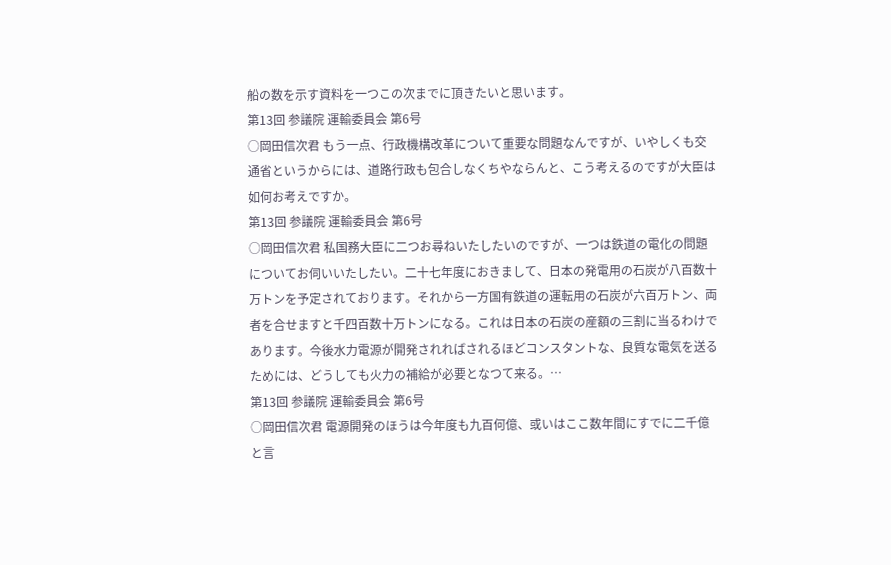船の数を示す資料を一つこの次までに頂きたいと思います。
第13回 参議院 運輸委員会 第6号
○岡田信次君 もう一点、行政機構改革について重要な問題なんですが、いやしくも交通省というからには、道路行政も包合しなくちやならんと、こう考えるのですが大臣は如何お考えですか。
第13回 参議院 運輸委員会 第6号
○岡田信次君 私国務大臣に二つお尋ねいたしたいのですが、一つは鉄道の電化の問題についてお伺いいたしたい。二十七年度におきまして、日本の発電用の石炭が八百数十万トンを予定されております。それから一方国有鉄道の運転用の石炭が六百万トン、両者を合せますと千四百数十万トンになる。これは日本の石炭の産額の三割に当るわけであります。今後水力電源が開発されればされるほどコンスタントな、良質な電気を送るためには、どうしても火力の補給が必要となつて来る。…
第13回 参議院 運輸委員会 第6号
○岡田信次君 電源開発のほうは今年度も九百何億、或いはここ数年間にすでに二千億と言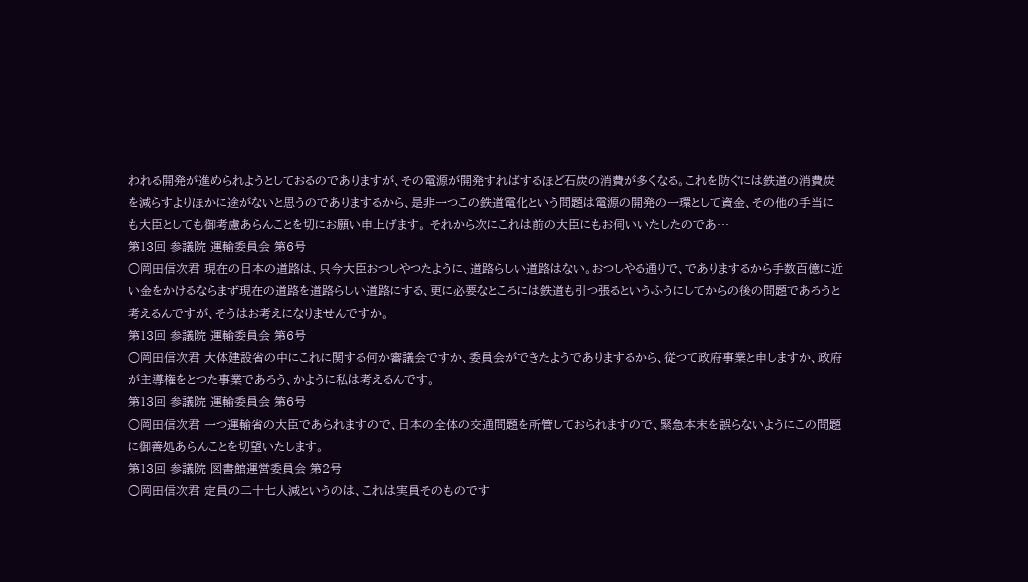われる開発が進められようとしておるのでありますが、その電源が開発すればするほど石炭の消費が多くなる。これを防ぐには鉄道の消費炭を減らすよりほかに途がないと思うのでありまするから、是非一つこの鉄道電化という問題は電源の開発の一環として資金、その他の手当にも大臣としても御考慮あらんことを切にお願い申上げます。 それから次にこれは前の大臣にもお伺いいたしたのであ…
第13回 参議院 運輸委員会 第6号
○岡田信次君 現在の日本の道路は、只今大臣おつしやつたように、道路らしい道路はない。おつしやる通りで、でありまするから手数百億に近い金をかけるならまず現在の道路を道路らしい道路にする、更に必要なところには鉄道も引つ張るというふうにしてからの後の問題であろうと考えるんですが、そうはお考えになりませんですか。
第13回 参議院 運輸委員会 第6号
○岡田信次君 大体建設省の中にこれに関する何か審議会ですか、委員会ができたようでありまするから、従つて政府事業と申しますか、政府が主導権をとつた事業であろう、かように私は考えるんです。
第13回 参議院 運輸委員会 第6号
○岡田信次君 一つ運輸省の大臣であられますので、日本の全体の交通問題を所管しておられますので、緊急本末を誤らないようにこの問題に御善処あらんことを切望いたします。
第13回 参議院 図書館運営委員会 第2号
○岡田信次君 定員の二十七人減というのは、これは実員そのものです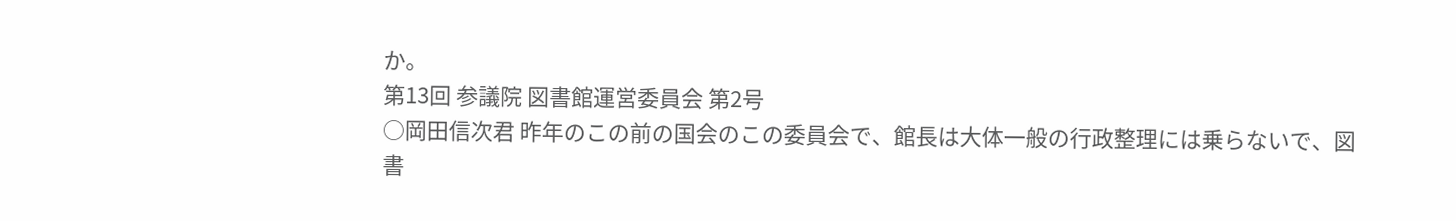か。
第13回 参議院 図書館運営委員会 第2号
○岡田信次君 昨年のこの前の国会のこの委員会で、館長は大体一般の行政整理には乗らないで、図書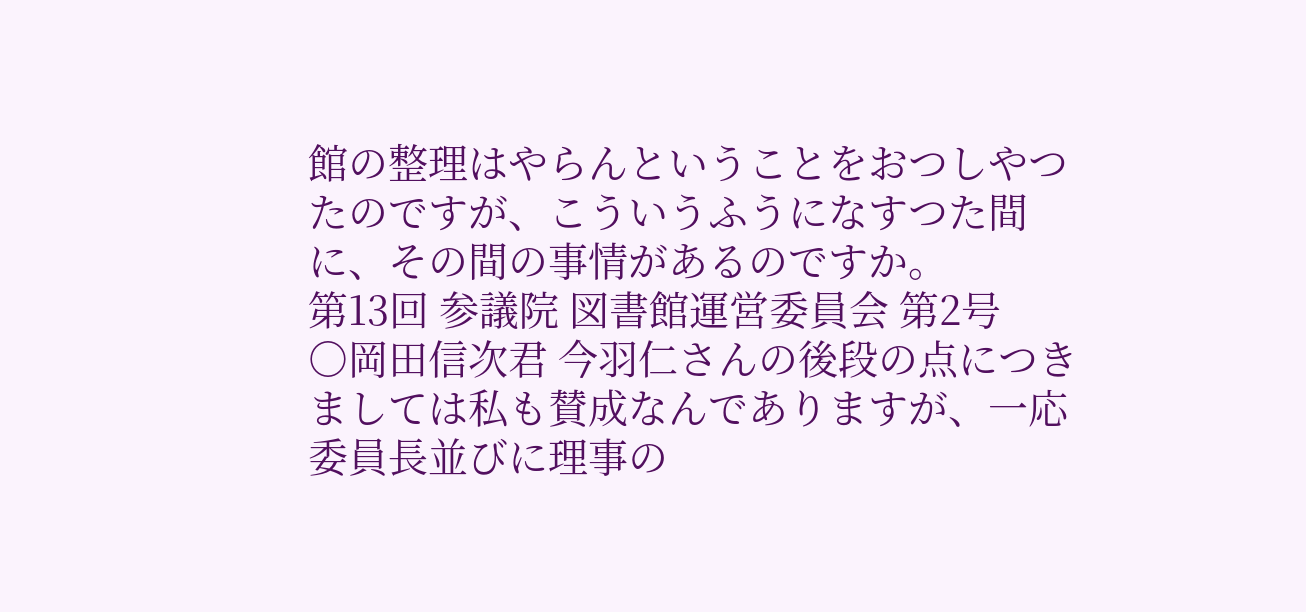館の整理はやらんということをおつしやつたのですが、こういうふうになすつた間に、その間の事情があるのですか。
第13回 参議院 図書館運営委員会 第2号
○岡田信次君 今羽仁さんの後段の点につきましては私も賛成なんでありますが、一応委員長並びに理事の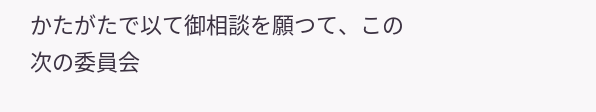かたがたで以て御相談を願つて、この次の委員会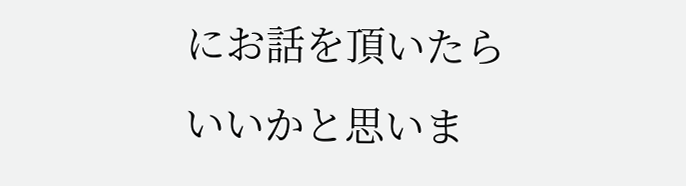にお話を頂いたらいいかと思いま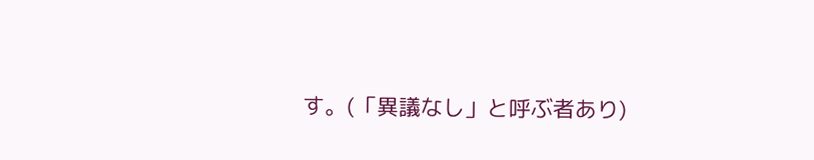す。(「異議なし」と呼ぶ者あり)